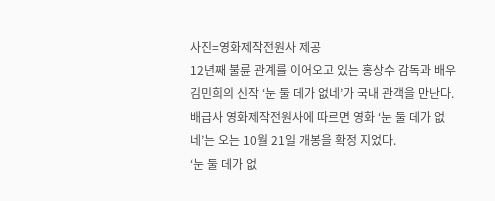사진=영화제작전원사 제공
12년째 불륜 관계를 이어오고 있는 홍상수 감독과 배우 김민희의 신작 ‘눈 둘 데가 없네’가 국내 관객을 만난다.
배급사 영화제작전원사에 따르면 영화 ‘눈 둘 데가 없네’는 오는 10월 21일 개봉을 확정 지었다.
‘눈 둘 데가 없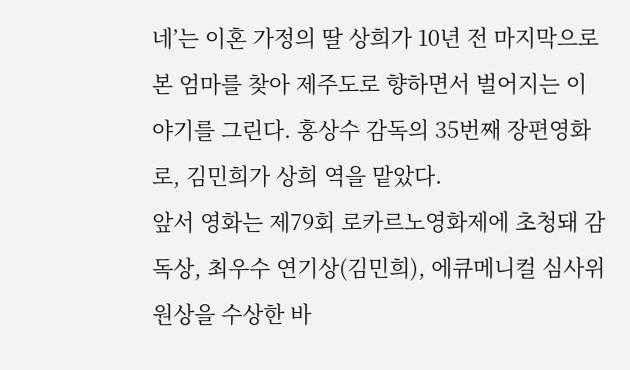네’는 이혼 가정의 딸 상희가 10년 전 마지막으로 본 엄마를 찾아 제주도로 향하면서 벌어지는 이야기를 그린다. 홍상수 감독의 35번째 장편영화로, 김민희가 상희 역을 맡았다.
앞서 영화는 제79회 로카르노영화제에 초청돼 감독상, 최우수 연기상(김민희), 에큐메니컬 심사위원상을 수상한 바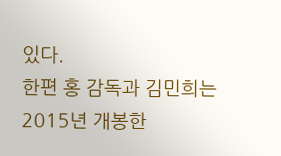있다.
한편 홍 감독과 김민희는 2015년 개봉한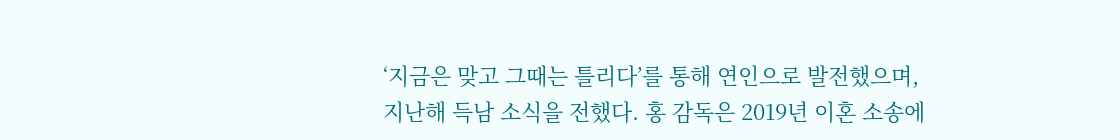‘지금은 맞고 그때는 틀리다’를 통해 연인으로 발전했으며, 지난해 득남 소식을 전했다. 홍 감독은 2019년 이혼 소송에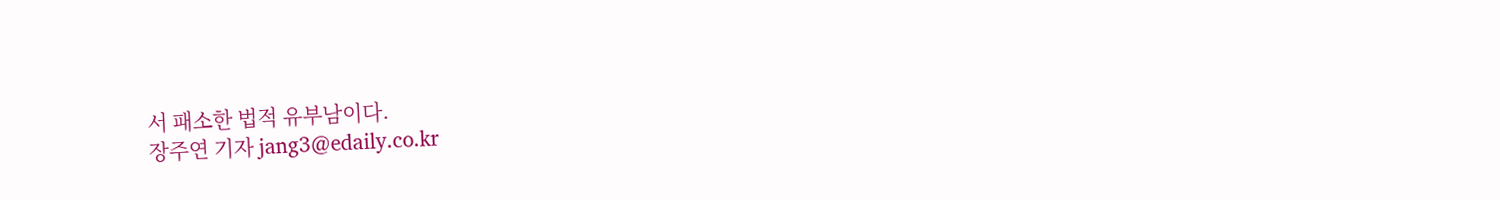서 패소한 법적 유부남이다.
장주연 기자 jang3@edaily.co.kr